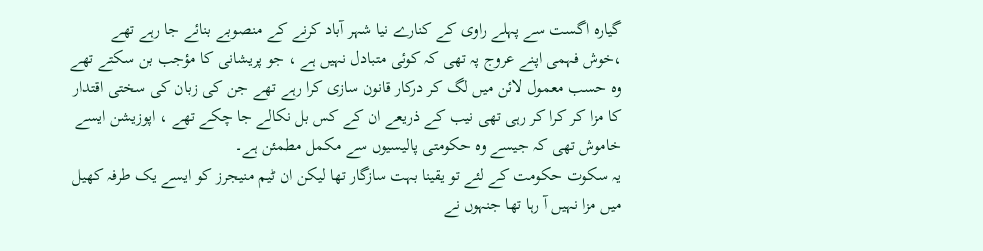گیارہ اگست سے پہلے راوی کے کنارے نیا شہر آباد کرنے کے منصوبے بنائے جا رہے تھے ،خوش فہمی اپنے عروج پہ تھی کہ کوئی متبادل نہیں ہے ، جو پریشانی کا مؤجب بن سکتے تھے وہ حسب معمول لائن میں لگ کر درکار قانون سازی کرا رہے تھے جن کی زبان کی سختی اقتدار کا مزا کر کرا کر رہی تھی نیب کے ذریعے ان کے کس بل نکالے جا چکے تھے ، اپوزیشن ایسے خاموش تھی کہ جیسے وہ حکومتی پالیسیوں سے مکمل مطمئن ہے۔
یہ سکوت حکومت کے لئے تو یقینا بہت سازگار تھا لیکن ان ٹیم منیجرز کو ایسے یک طرفہ کھیل میں مزا نہیں آ رہا تھا جنہوں نے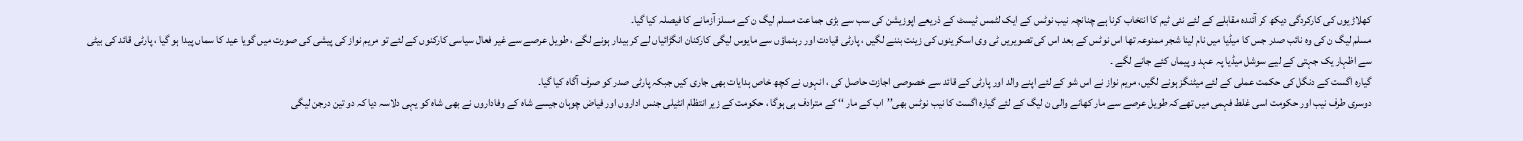کھلاڑیوں کی کارکردگی دیکھ کر آئندہ مقابلے کے لئے نئی ٹیم کا انتخاب کرنا ہے چنانچہ نیب نوٹس کے ایک لٹمس ٹیسٹ کے ذریعے اپوزیشن کی سب سے بڑی جماعت مسلم لیگ ن کے مسلز آزمانے کا فیصلہ کیا گیا۔
مسلم لیگ ن کی وہ نائب صدر جس کا میڈیا میں نام لینا شجر ممنوعہ تھا اس نوٹس کے بعد اس کی تصویریں ٹی وی اسکرینوں کی زینت بننے لگیں ، پارٹی قیادت اور رہنماؤں سے مایوس لیگی کارکنان انگڑائیاں لے کر بیدار ہونے لگے ، طویل عرصے سے غیر فعال سیاسی کارکنوں کے لئے تو مریم نواز کی پیشی کی صورت میں گویا عید کا سماں پیدا ہو گیا ، پارٹی قائد کی بیٹی سے اظہار یک جہتی کے لیے سوشل میڈیا پہ عہد و پیماں کئے جانے لگے ۔
گیارہ اگست کے دنگل کی حکمت عملی کے لئے میٹنگز ہونے لگیں، مریم نواز نے اس شو کے لئے اپنے والد اور پارٹی کے قائد سے خصوصی اجازت حاصل کی ، انہوں نے کچھ خاص ہدایات بھی جاری کیں جبکہ پارٹی صدر کو صرف آگاہ کیا گیا۔
دوسری طرف نیب اور حکومت اسی غلط فہمی میں تھےکہ طویل عرصے سے مار کھانے والی ن لیگ کے لئے گیارہ اگست کا نیب نوٹس بھی’’اب کے مار ‘‘ کے مترادف ہی ہوگا ، حکومت کے زیر انتظام انٹیلی جنس اداروں اور فیاض چوہان جیسے شاہ کے وفاداروں نے بھی شاہ کو یہی دلاسہ دیا کہ دو تین درجن لیگی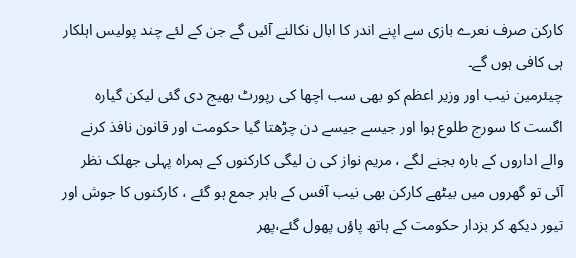کارکن صرف نعرے بازی سے اپنے اندر کا ابال نکالنے آئیں گے جن کے لئے چند پولیس اہلکار ہی کافی ہوں گے۔
چیئرمین نیب اور وزیر اعظم کو بھی سب اچھا کی رپورٹ بھیج دی گئی لیکن گیارہ اگست کا سورج طلوع ہوا اور جیسے جیسے دن چڑھتا گیا حکومت اور قانون نافذ کرنے والے اداروں کے بارہ بجنے لگے ، مریم نواز کی ن لیگی کارکنوں کے ہمراہ پہلی جھلک نظر آئی تو گھروں میں بیٹھے کارکن بھی نیب آفس کے باہر جمع ہو گئے ، کارکنوں کا جوش اور تیور دیکھ کر بزدار حکومت کے ہاتھ پاؤں پھول گئے،پھر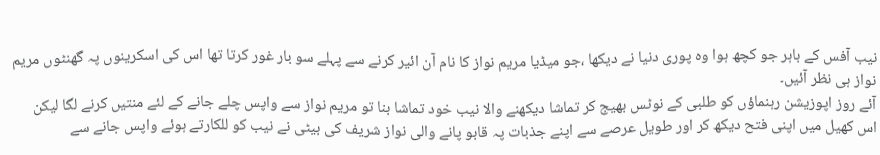نیب آفس کے باہر جو کچھ ہوا وہ پوری دنیا نے دیکھا ،جو میڈیا مریم نواز کا نام آن ائیر کرنے سے پہلے سو بار غور کرتا تھا اس کی اسکرینوں پہ گھنٹوں مریم نواز ہی نظر آئیں۔
آئے روز اپوزیشن رہنماؤں کو طلبی کے نوٹس بھیج کر تماشا دیکھنے والا نیب خود تماشا بنا تو مریم نواز سے واپس چلے جانے کے لئے منتیں کرنے لگا لیکن اس کھیل میں اپنی فتح دیکھ کر اور طویل عرصے سے اپنے جذبات پہ قابو پانے والی نواز شریف کی بیٹی نے نیب کو للکارتے ہوئے واپس جانے سے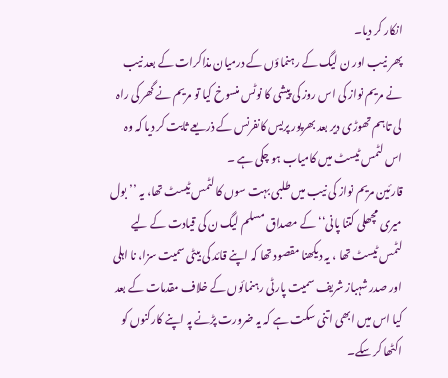انکار کر دیا۔
پھر نیب اور ن لیگ کے رہنماؤں کے درمیان مذاکرات کے بعد نیب نے مریم نواز کی اس روز کی پیشی کا نوٹس منسوخ کیا تو مریم نے گھر کی راہ لی تاہم تھوڑی دیر بعد بھرپور پریس کانفرنس کے ذریعے ثابت کر دیا کہ وہ اس لٹمس ٹیسٹ میں کامیاب ہو چکی ہے ۔
قارئین مریم نواز کی نیب میں طلبی بہت سوں کا لٹمس ٹیسٹ تھا، یہ ’’بول میری مچھلی کتنا پانی‘‘ کے مصداق مسلم لیگ ن کی قیادت کے لیے لٹمس ٹیسٹ تھا ، یہ دیکھنا مقصود تھا کہ اپنے قائد کی بیٹی سمیت سزا، نا اہلی اور صدر شہباز شریف سمیت پارٹی رہنمائوں کے خلاف مقدمات کے بعد کیا اس میں ابھی اتنی سکت ہے کہ یہ ضرورت پڑنے پہ اپنے کارکنوں کو اکٹھا کر سکے۔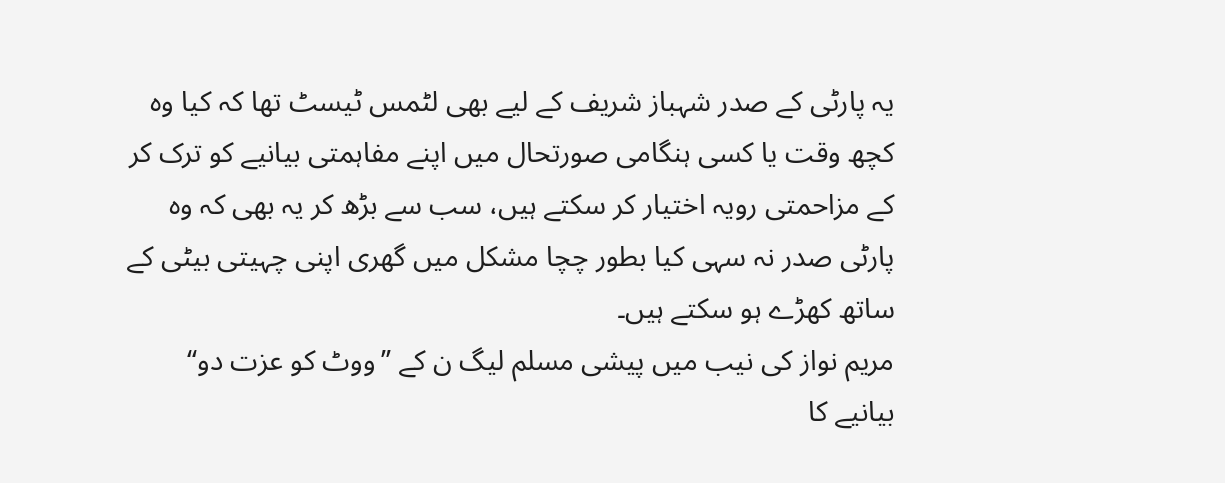یہ پارٹی کے صدر شہباز شریف کے لیے بھی لٹمس ٹیسٹ تھا کہ کیا وہ کچھ وقت یا کسی ہنگامی صورتحال میں اپنے مفاہمتی بیانیے کو ترک کر کے مزاحمتی رویہ اختیار کر سکتے ہیں، سب سے بڑھ کر یہ بھی کہ وہ پارٹی صدر نہ سہی کیا بطور چچا مشکل میں گھری اپنی چہیتی بیٹی کے ساتھ کھڑے ہو سکتے ہیں۔
مریم نواز کی نیب میں پیشی مسلم لیگ ن کے ’’ووٹ کو عزت دو‘‘ بیانیے کا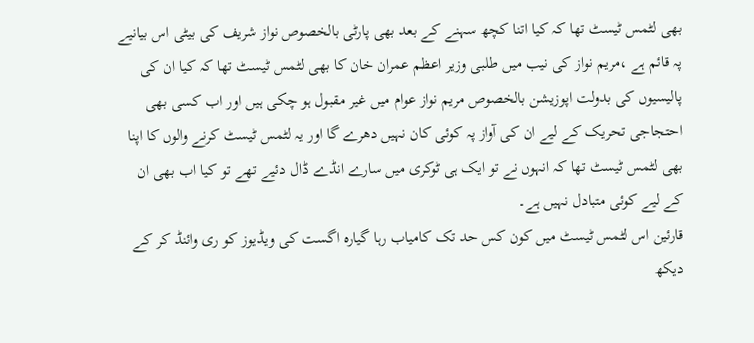بھی لٹمس ٹیسٹ تھا کہ کیا اتنا کچھ سہنے کے بعد بھی پارٹی بالخصوص نواز شریف کی بیٹی اس بیانیے پہ قائم ہے ،مریم نواز کی نیب میں طلبی وزیر اعظم عمران خان کا بھی لٹمس ٹیسٹ تھا کہ کیا ان کی پالیسیوں کی بدولت اپوزیشن بالخصوص مریم نواز عوام میں غیر مقبول ہو چکی ہیں اور اب کسی بھی احتجاجی تحریک کے لیے ان کی آواز پہ کوئی کان نہیں دھرے گا اور یہ لٹمس ٹیسٹ کرنے والوں کا اپنا بھی لٹمس ٹیسٹ تھا کہ انہوں نے تو ایک ہی ٹوکری میں سارے انڈے ڈال دئیے تھے تو کیا اب بھی ان کے لیے کوئی متبادل نہیں ہے۔
قارئین اس لٹمس ٹیسٹ میں کون کس حد تک کامیاب رہا گیارہ اگست کی ویڈیوز کو ری وائنڈ کر کے دیکھ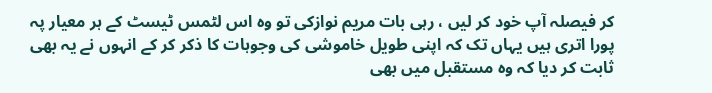کر فیصلہ آپ خود کر لیں ، رہی بات مریم نوازکی تو وہ اس لٹمس ٹیسٹ کے ہر معیار پہ پورا اتری ہیں یہاں تک کہ اپنی طویل خاموشی کی وجوہات کا ذکر کر کے انہوں نے یہ بھی ثابت کر دیا کہ وہ مستقبل میں بھی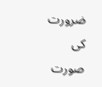ضرورت کی صورت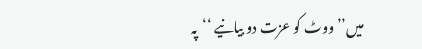میں’’ ووٹ کو عزت دو بیانیے ‘‘پہ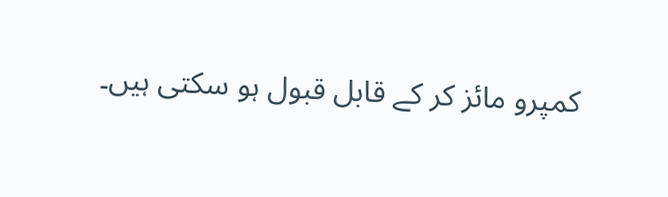کمپرو مائز کر کے قابل قبول ہو سکتی ہیں۔